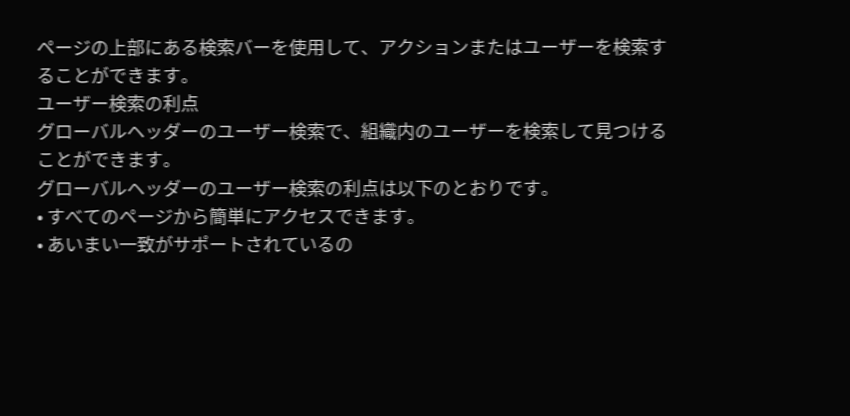ページの上部にある検索バーを使用して、アクションまたはユーザーを検索することができます。
ユーザー検索の利点
グローバルヘッダーのユーザー検索で、組織内のユーザーを検索して見つけることができます。
グローバルヘッダーのユーザー検索の利点は以下のとおりです。
• すべてのページから簡単にアクセスできます。
• あいまい一致がサポートされているの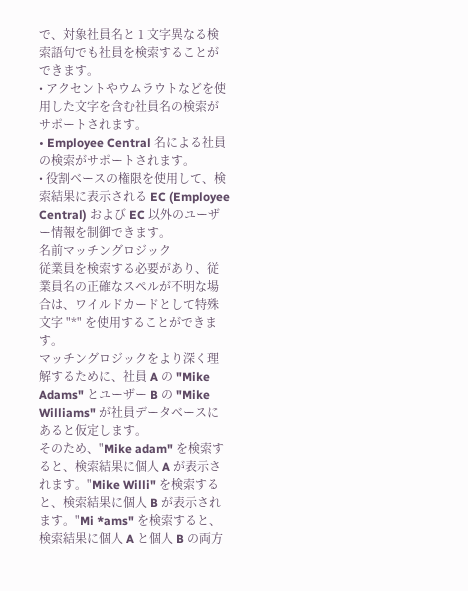で、対象社員名と 1 文字異なる検索語句でも社員を検索することができます。
• アクセントやウムラウトなどを使用した文字を含む社員名の検索がサポートされます。
• Employee Central 名による社員の検索がサポートされます。
• 役割ベースの権限を使用して、検索結果に表示される EC (Employee Central) および EC 以外のユーザー情報を制御できます。
名前マッチングロジック
従業員を検索する必要があり、従業員名の正確なスペルが不明な場合は、ワイルドカードとして特殊文字 "*" を使用することができます。
マッチングロジックをより深く理解するために、社員 A の "Mike Adams" とユーザー B の "Mike Williams" が社員データベースにあると仮定します。
そのため、"Mike adam" を検索すると、検索結果に個人 A が表示されます。"Mike Willi" を検索すると、検索結果に個人 B が表示されます。"Mi *ams" を検索すると、検索結果に個人 A と個人 B の両方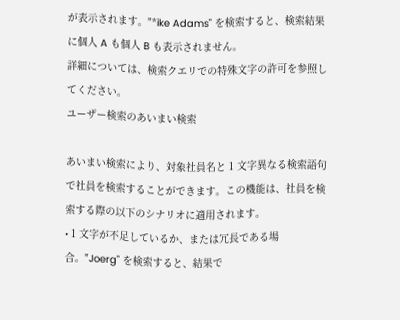が表示されます。"*ike Adams" を検索すると、検索結果に個人 A も個人 B も表示されません。
詳細については、検索クエリでの特殊文字の許可を参照してください。
ユーザー検索のあいまい検索

あいまい検索により、対象社員名と 1 文字異なる検索語句で社員を検索することができます。この機能は、社員を検索する際の以下のシナリオに適用されます。
• 1 文字が不足しているか、または冗長である場合。"Joerg" を検索すると、結果で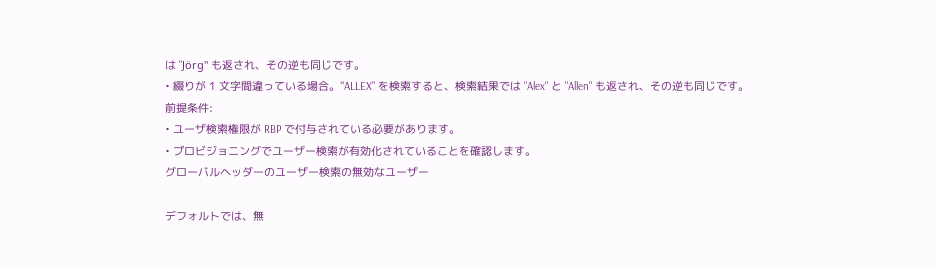は "Jörg" も返され、その逆も同じです。
• 綴りが 1 文字間違っている場合。"ALLEX" を検索すると、検索結果では "Alex" と "Allen" も返され、その逆も同じです。
前提条件:
• ユーザ検索権限が RBP で付与されている必要があります。
• プロビジョニングでユーザー検索が有効化されていることを確認します。
グローバルヘッダーのユーザー検索の無効なユーザー

デフォルトでは、無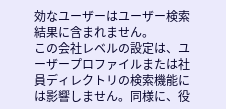効なユーザーはユーザー検索結果に含まれません。
この会社レベルの設定は、ユーザープロファイルまたは社員ディレクトリの検索機能には影響しません。同様に、役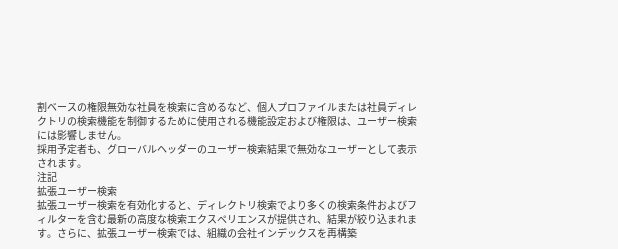割ベースの権限無効な社員を検索に含めるなど、個人プロファイルまたは社員ディレクトリの検索機能を制御するために使用される機能設定および権限は、ユーザー検索には影響しません。
採用予定者も、グローバルヘッダーのユーザー検索結果で無効なユーザーとして表示されます。
注記
拡張ユーザー検索
拡張ユーザー検索を有効化すると、ディレクトリ検索でより多くの検索条件およびフィルターを含む最新の高度な検索エクスペリエンスが提供され、結果が絞り込まれます。さらに、拡張ユーザー検索では、組織の会社インデックスを再構築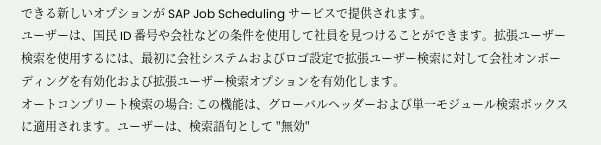できる新しいオプションが SAP Job Scheduling サービスで提供されます。
ユーザーは、国民 ID 番号や会社などの条件を使用して社員を見つけることができます。拡張ユーザー検索を使用するには、最初に会社システムおよびロゴ設定で拡張ユーザー検索に対して会社オンボーディングを有効化および拡張ユーザー検索オプションを有効化します。
オートコンプリート検索の場合: この機能は、グローバルヘッダーおよび単一モジュール検索ボックスに適用されます。ユーザーは、検索語句として "無効"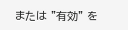または "有効" を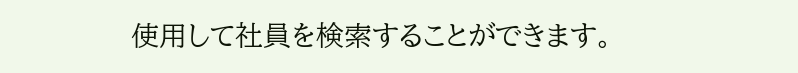使用して社員を検索することができます。